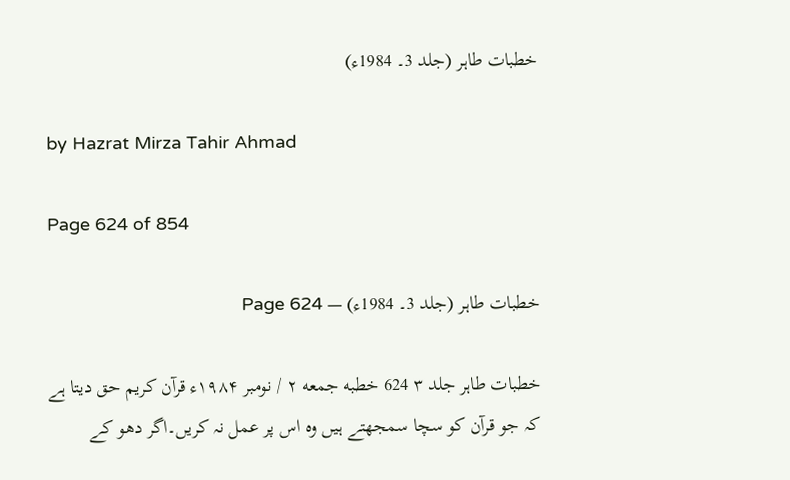خطبات طاہر (جلد 3۔ 1984ء)

by Hazrat Mirza Tahir Ahmad

Page 624 of 854

خطبات طاہر (جلد 3۔ 1984ء) — Page 624

خطبات طاہر جلد ۳ 624 خطبه جمعه ۲ / نومبر ۱۹۸۴ء قرآن کریم حق دیتا ہے کہ جو قرآن کو سچا سمجھتے ہیں وہ اس پر عمل نہ کریں۔اگر دھو کے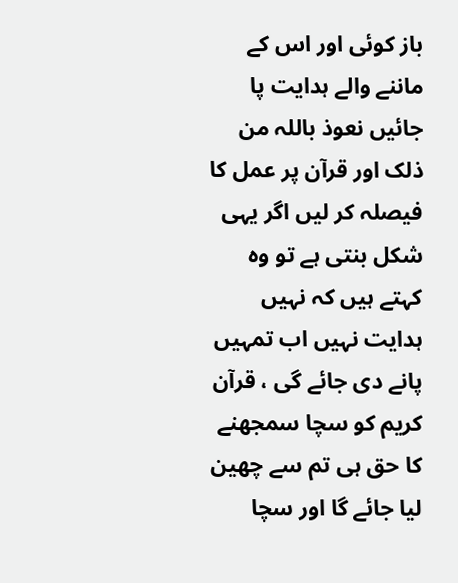باز کوئی اور اس کے ماننے والے ہدایت پا جائیں نعوذ باللہ من ذلک اور قرآن پر عمل کا فیصلہ کر لیں اگر یہی شکل بنتی ہے تو وہ کہتے ہیں کہ نہیں ہدایت نہیں اب تمہیں پانے دی جائے گی ، قرآن کریم کو سچا سمجھنے کا حق ہی تم سے چھین لیا جائے گا اور سچا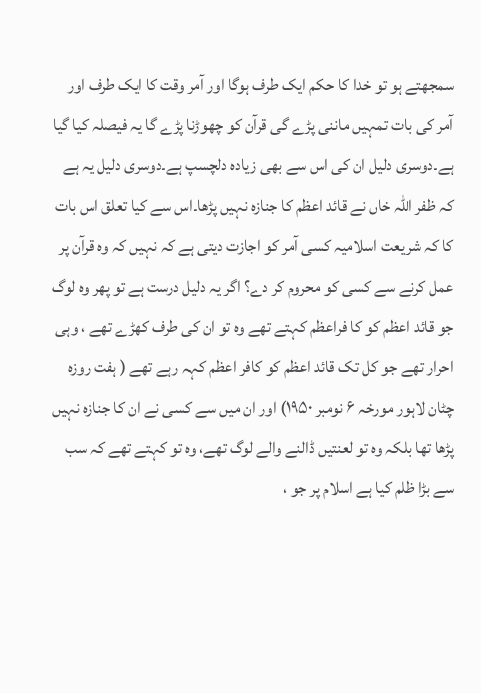سمجھتے ہو تو خدا کا حکم ایک طرف ہوگا اور آمر وقت کا ایک طرف اور آمر کی بات تمہیں ماننی پڑے گی قرآن کو چھوڑنا پڑے گا یہ فیصلہ کیا گیا ہے۔دوسری دلیل ان کی اس سے بھی زیادہ دلچسپ ہے۔دوسری دلیل یہ ہے کہ ظفر اللہ خاں نے قائد اعظم کا جنازہ نہیں پڑھا۔اس سے کیا تعلق اس بات کا کہ شریعت اسلامیہ کسی آمر کو اجازت دیتی ہے کہ نہیں کہ وہ قرآن پر عمل کرنے سے کسی کو محروم کر دے؟ اگر یہ دلیل درست ہے تو پھر وہ لوگ جو قائد اعظم کو کا فراعظم کہتے تھے وہ تو ان کی طرف کھڑے تھے ، وہی احرار تھے جو کل تک قائد اعظم کو کافر اعظم کہہ رہے تھے ( ہفت روزہ چٹان لاہور مورخہ ۶ نومبر ۱۹۵۰) اور ان میں سے کسی نے ان کا جنازہ نہیں پڑھا تھا بلکہ وہ تو لعنتیں ڈالنے والے لوگ تھے، وہ تو کہتے تھے کہ سب سے بڑا ظلم کیا ہے اسلام پر جو ،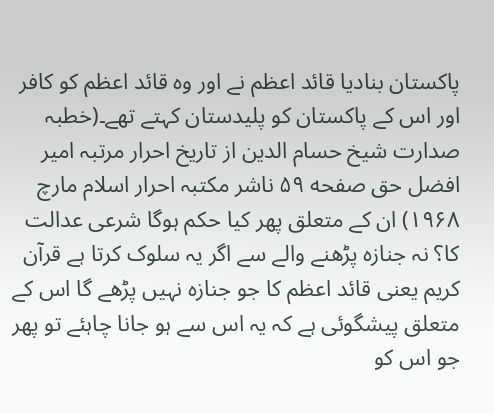پاکستان بنادیا قائد اعظم نے اور وہ قائد اعظم کو کافر اور اس کے پاکستان کو پلیدستان کہتے تھے۔(خطبہ صدارت شیخ حسام الدین از تاریخ احرار مرتبہ امیر افضل حق صفحه ۵۹ ناشر مکتبہ احرار اسلام مارچ ۱۹۶۸) ان کے متعلق پھر کیا حکم ہوگا شرعی عدالت کا؟ نہ جنازہ پڑھنے والے سے اگر یہ سلوک کرتا ہے قرآن کریم یعنی قائد اعظم کا جو جنازہ نہیں پڑھے گا اس کے متعلق پیشگوئی ہے کہ یہ اس سے ہو جانا چاہئے تو پھر جو اس کو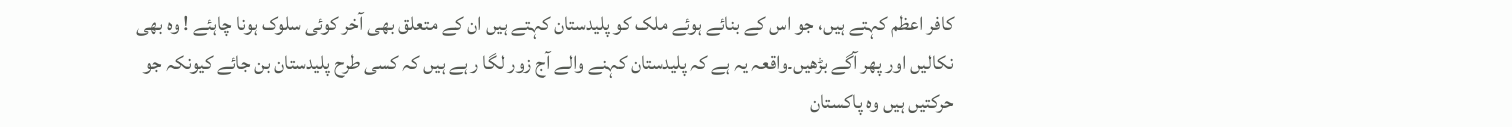کافر اعظم کہتے ہیں، جو اس کے بنائے ہوئے ملک کو پلیدستان کہتے ہیں ان کے متعلق بھی آخر کوئی سلوک ہونا چاہئے ! وہ بھی نکالیں اور پھر آگے بڑھیں۔واقعہ یہ ہے کہ پلیدستان کہنے والے آج زور لگا ر ہے ہیں کہ کسی طرح پلیدستان بن جائے کیونکہ جو حرکتیں ہیں وہ پاکستان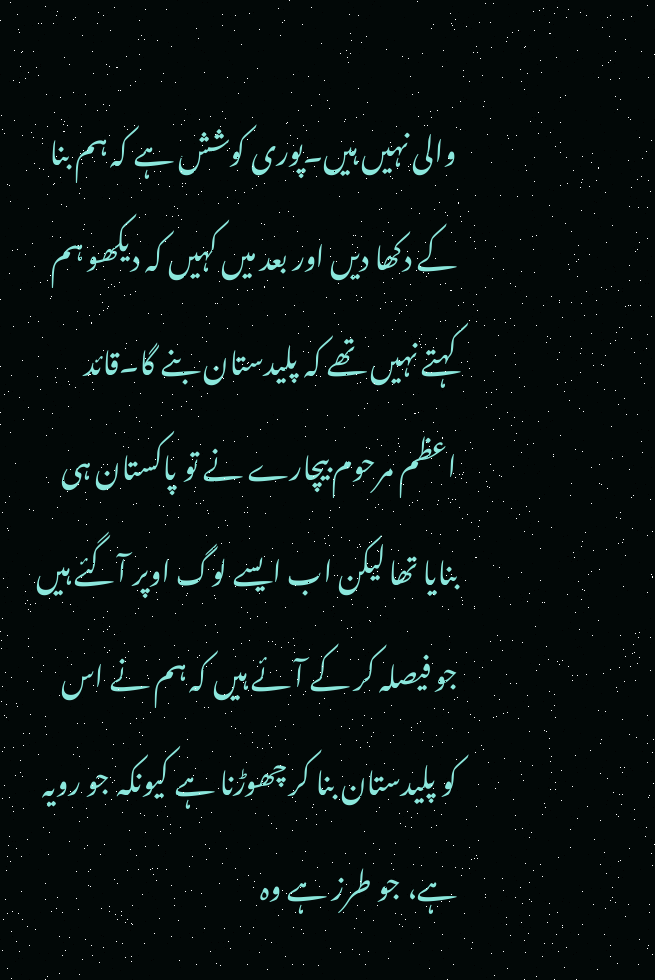والی نہیں ہیں۔پوری کوشش ہے کہ ہم بنا کے دکھا دیں اور بعد میں کہیں کہ دیکھو ہم کہتے نہیں تھے کہ پلیدستان بنے گا۔قائد اعظم مرحوم بیچارے نے تو پاکستان ہی بنایا تھا لیکن اب ایسے لوگ اوپر آگئے ہیں جو فیصلہ کر کے آئے ہیں کہ ہم نے اس کو پلیدستان بنا کر چھوڑنا ہے کیونکہ جو رویہ ہے، جو طرز ہے وہ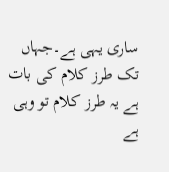ساری یہی ہے۔جہاں تک طرز کلام کی بات ہے یہ طرز کلام تو وہی ہے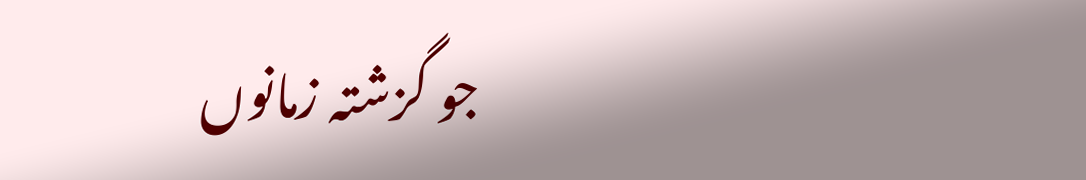جو گزشتہ زمانوں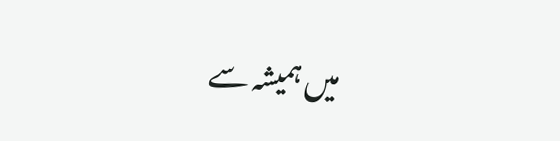میں ہمیشہ سے